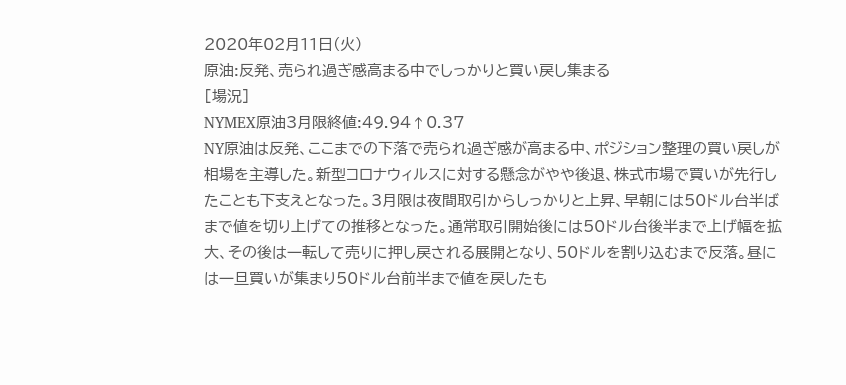2020年02月11日(火)
原油:反発、売られ過ぎ感高まる中でしっかりと買い戻し集まる
[場況]
NYMEX原油3月限終値:49.94↑0.37
NY原油は反発、ここまでの下落で売られ過ぎ感が高まる中、ポジション整理の買い戻しが相場を主導した。新型コロナウィルスに対する懸念がやや後退、株式市場で買いが先行したことも下支えとなった。3月限は夜間取引からしっかりと上昇、早朝には50ドル台半ばまで値を切り上げての推移となった。通常取引開始後には50ドル台後半まで上げ幅を拡大、その後は一転して売りに押し戻される展開となり、50ドルを割り込むまで反落。昼には一旦買いが集まり50ドル台前半まで値を戻したも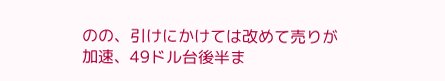のの、引けにかけては改めて売りが加速、49ドル台後半ま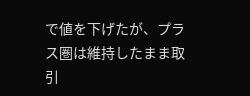で値を下げたが、プラス圏は維持したまま取引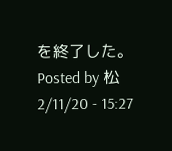を終了した。
Posted by 松 2/11/20 - 15:27